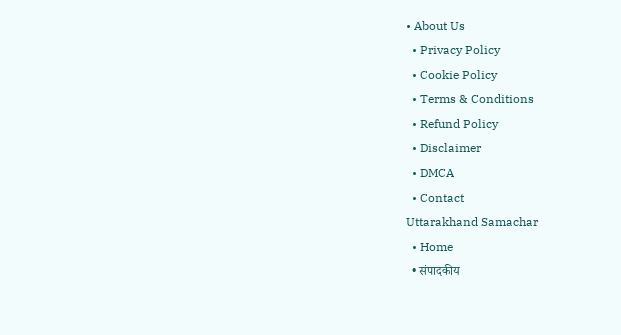• About Us
  • Privacy Policy
  • Cookie Policy
  • Terms & Conditions
  • Refund Policy
  • Disclaimer
  • DMCA
  • Contact
Uttarakhand Samachar
  • Home
  • संपादकीय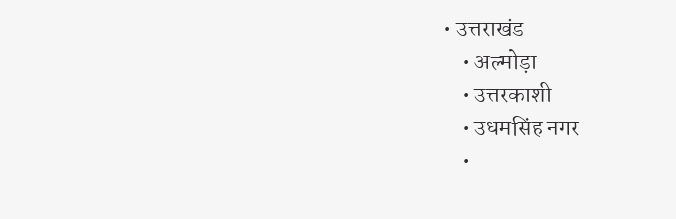• उत्तराखंड
    • अल्मोड़ा
    • उत्तरकाशी
    • उधमसिंह नगर
    •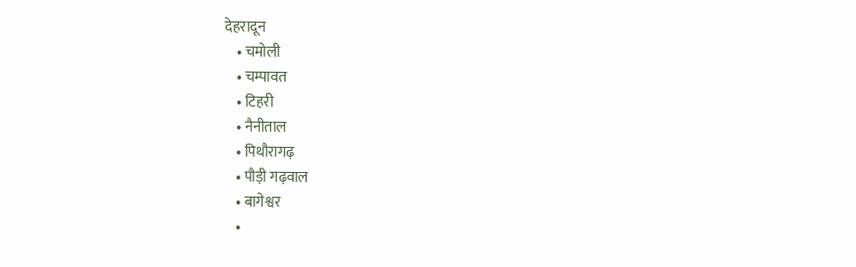देहरादून
    • चमोली
    • चम्पावत
    • टिहरी
    • नैनीताल
    • पिथौरागढ़
    • पौड़ी गढ़वाल
    • बागेश्वर
    •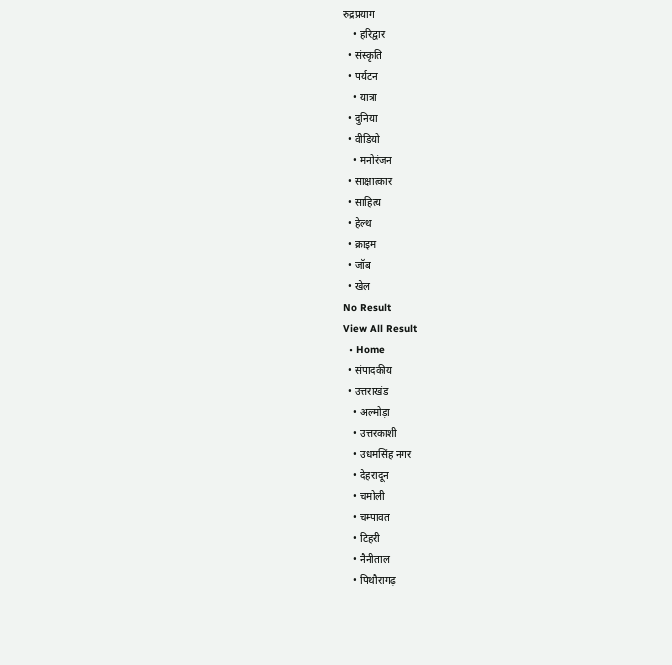रुद्रप्रयाग
    • हरिद्वार
  • संस्कृति
  • पर्यटन
    • यात्रा
  • दुनिया
  • वीडियो
    • मनोरंजन
  • साक्षात्कार
  • साहित्य
  • हेल्थ
  • क्राइम
  • जॉब
  • खेल
No Result
View All Result
  • Home
  • संपादकीय
  • उत्तराखंड
    • अल्मोड़ा
    • उत्तरकाशी
    • उधमसिंह नगर
    • देहरादून
    • चमोली
    • चम्पावत
    • टिहरी
    • नैनीताल
    • पिथौरागढ़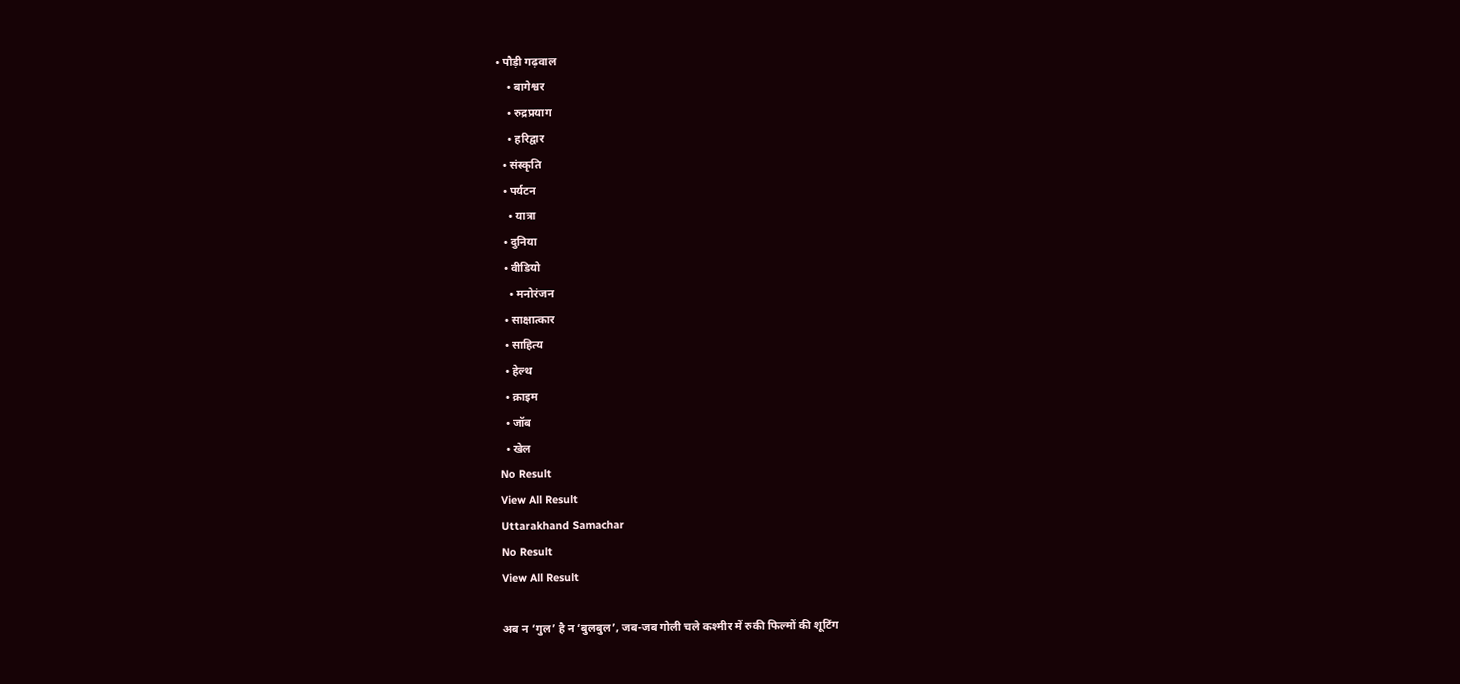• पौड़ी गढ़वाल
    • बागेश्वर
    • रुद्रप्रयाग
    • हरिद्वार
  • संस्कृति
  • पर्यटन
    • यात्रा
  • दुनिया
  • वीडियो
    • मनोरंजन
  • साक्षात्कार
  • साहित्य
  • हेल्थ
  • क्राइम
  • जॉब
  • खेल
No Result
View All Result
Uttarakhand Samachar
No Result
View All Result

अब न ‘गुल’ है न ‘बुलबुल’, जब-जब गोली चले कश्मीर में रुकी फिल्मों की शूटिंग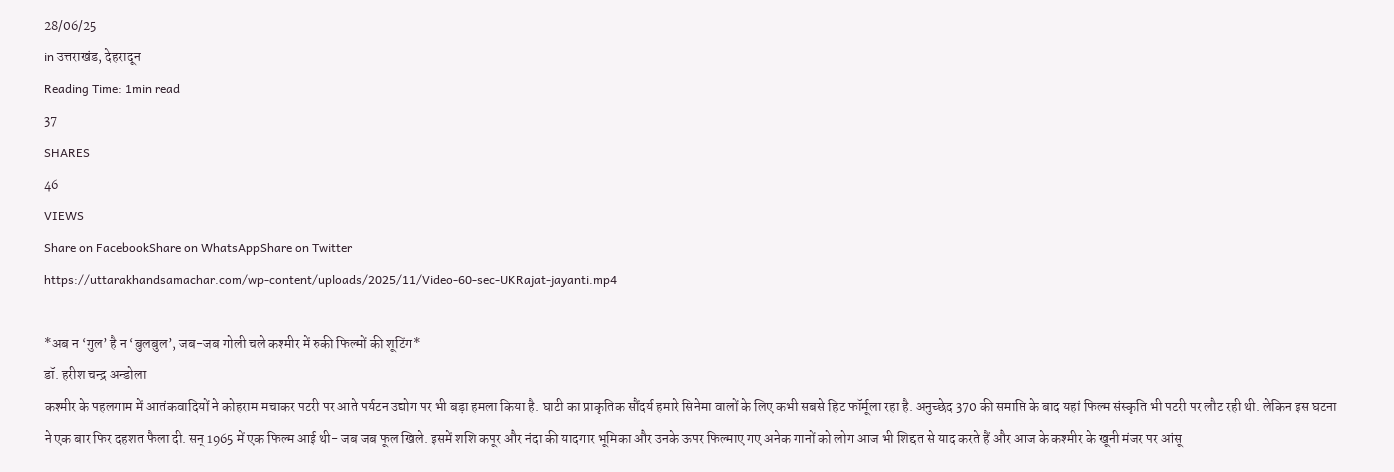28/06/25
in उत्तराखंड, देहरादून
Reading Time: 1min read
37
SHARES
46
VIEWS
Share on FacebookShare on WhatsAppShare on Twitter
https://uttarakhandsamachar.com/wp-content/uploads/2025/11/Video-60-sec-UKRajat-jayanti.mp4

*अब न ‘गुल’ है न ‘बुलबुल’, जब-जब गोली चले कश्मीर में रुकी फिल्मों की शूटिंग*
डॉ. हरीश चन्द्र अन्डोला
कश्मीर के पहलगाम में आतंकवादियों ने कोहराम मचाकर पटरी पर आते पर्यटन उद्योग पर भी बड़ा हमला किया है. घाटी का प्राकृतिक सौंदर्य हमारे सिनेमा वालों के लिए कभी सबसे हिट फॉर्मूला रहा है. अनुच्छेद 370 की समाप्ति के बाद यहां फिल्म संस्कृति भी पटरी पर लौट रही थी. लेकिन इस घटना ने एक बार फिर दहशत फैला दी. सन् 1965 में एक फिल्म आई थी- जब जब फूल खिले. इसमें शशि कपूर और नंदा की यादगार भूमिका और उनके ऊपर फिल्माए गए अनेक गानों को लोग आज भी शिद्दत से याद करते हैं और आज के कश्मीर के खूनी मंजर पर आंसू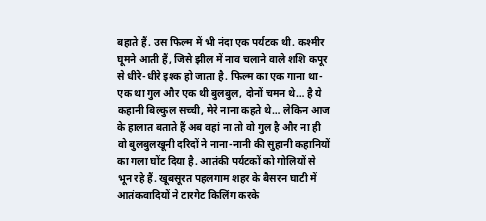बहाते हैं. उस फिल्म में भी नंदा एक पर्यटक थी. कश्मीर घूमने आती हैं, जिसे झील में नाव चलाने वाले शशि कपूर से धीरे-धीरे इश्क हो जाता है. फिल्म का एक गाना था- एक था गुल और एक थी बुलबुल, दोनों चमन थे… है ये कहानी बिल्कुल सच्ची, मेरे नाना कहते थे… लेकिन आज के हालात बताते हैं अब वहां ना तो वो गुल है और ना ही वो बुलबुलखूनी दरिदों ने नाना-नानी की सुहानी कहानियों का गला घोंट दिया है. आतंकी पर्यटकों को गोलियों से भून रहे हैं. खूबसूरत पहलगाम शहर के बैसरन घाटी में आतंकवादियों ने टारगेट किलिंग करके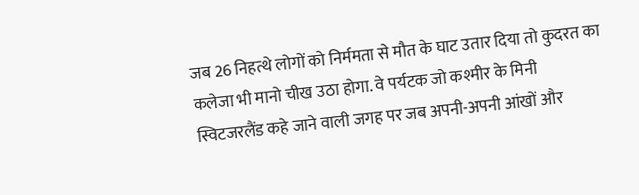जब 26 निहत्थे लोगों को निर्ममता से मौत के घाट उतार दिया तो कुदरत का कलेजा भी मानो चीख उठा होगा. वे पर्यटक जो कश्मीर के मिनी स्विटजरलैंड कहे जाने वाली जगह पर जब अपनी-अपनी आंखों और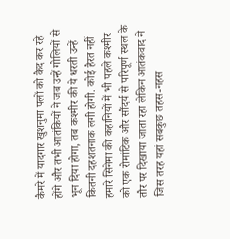कैमरे में यादगार खुशनुमा पलों को कैद कर रहे होंगे और तभी आतंकियों ने जब उन्हें गोलियों से भून दिया होगा, तब कश्मीर की ये धरती उन्हें कितनी दहशतनाक लगी होगी. कोई हैरत नहीं हमारे सिनेमा की कहानियों में भी पहले कश्मीर को एक रोमांटिक और सौंदर्य से परिपूर्ण स्थल के तौर पर दिखाया जाता रहा लेकिन आतंकवाद ने जिस तरह यहां सबकुछ तहस-नहस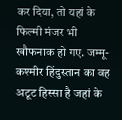कर दिया, तो यहां के फिल्मी मंजर भी खौफनाक हो गए. जम्मू-कश्मीर हिंदुस्तान का वह अटूट हिस्सा है जहां के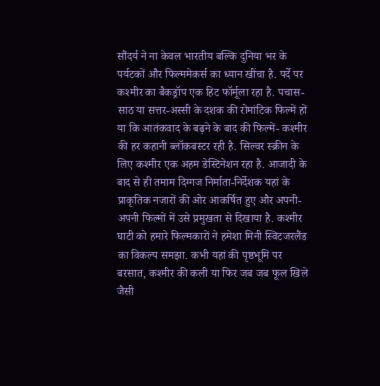सौंदर्य ने ना केवल भारतीय बल्कि दुनिया भर के पर्यटकों और फिल्ममेकर्स का ध्यान खींचा है. पर्दे पर कश्मीर का बैकड्रॉप एक हिट फॉर्मूला रहा है. पचास-साठ या सत्तर-अस्सी के दशक की रोमांटिक फिल्में हों या कि आतंकवाद के बढ़ने के बाद की फिल्में- कश्मीर की हर कहानी ब्लॉकबस्टर रही है. सिल्वर स्क्रीन के लिए कश्मीर एक अहम डेस्टिनेशन रहा है. आजादी के बाद से ही तमाम दिग्गज निर्माता-निर्देशक यहां के प्राकृतिक नजारों की ओर आकर्षित हुए और अपनी-अपनी फिल्मों में उसे प्रमुखता से दिखाया है. कश्मीर घाटी को हमारे फिल्मकारों ने हमेशा मिनी स्विटजरलैंड का विकल्प समझा. कभी यहां की पृष्ठभूमि पर बरसात, कश्मीर की कली या फिर जब जब फूल खिले जैसी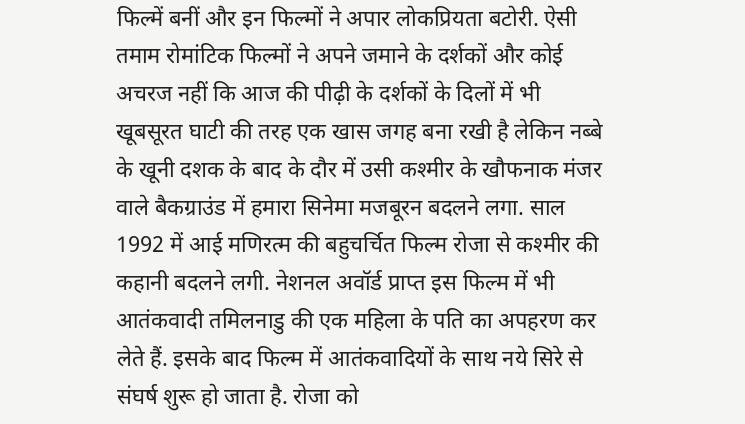फिल्में बनीं और इन फिल्मों ने अपार लोकप्रियता बटोरी. ऐसी तमाम रोमांटिक फिल्मों ने अपने जमाने के दर्शकों और कोई अचरज नहीं कि आज की पीढ़ी के दर्शकों के दिलों में भी खूबसूरत घाटी की तरह एक खास जगह बना रखी है लेकिन नब्बे के खूनी दशक के बाद के दौर में उसी कश्मीर के खौफनाक मंजर वाले बैकग्राउंड में हमारा सिनेमा मजबूरन बदलने लगा. साल 1992 में आई मणिरत्म की बहुचर्चित फिल्म रोजा से कश्मीर की कहानी बदलने लगी. नेशनल अवॉर्ड प्राप्त इस फिल्म में भी आतंकवादी तमिलनाडु की एक महिला के पति का अपहरण कर लेते हैं. इसके बाद फिल्म में आतंकवादियों के साथ नये सिरे से संघर्ष शुरू हो जाता है. रोजा को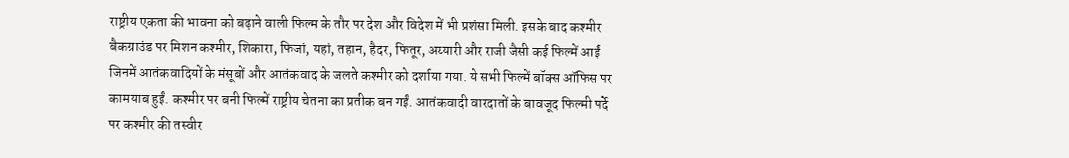राष्ट्रीय एकता की भावना को बढ़ाने वाली फिल्म के तौर पर देश और विदेश में भी प्रशंसा मिली. इसके बाद कश्मीर बैकग्राउंड पर मिशन कश्मीर, शिकारा, फिजां, यहां, तहान, हैदर, फितूर, अय्यारी और राजी जैसी कई फिल्में आईं जिनमें आतंकवादियों के मंसूबों और आतंकवाद के जलते कश्मीर को दर्शाया गया. ये सभी फिल्में बॉक्स ऑफिस पर कामयाब हुईं. कश्मीर पर बनी फिल्में राष्ट्रीय चेतना का प्रतीक बन गईं. आतंकवादी वारदातों के बावजूद फिल्मी पर्दे पर कश्मीर की तस्वीर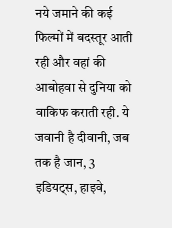नये जमाने की कई फिल्मों में बदस्तूर आती रही और वहां की आबोहवा से दुनिया को वाकिफ कराती रही. ये जवानी है दीवानी, जब तक है जान, 3 इडियट्स, हाइवे,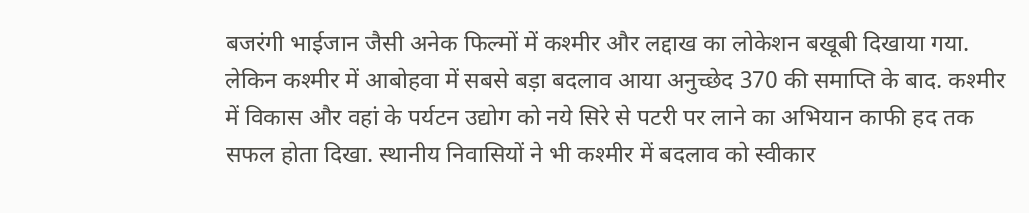बजरंगी भाईजान जैसी अनेक फिल्मों में कश्मीर और लद्दाख का लोकेशन बखूबी दिखाया गया. लेकिन कश्मीर में आबोहवा में सबसे बड़ा बदलाव आया अनुच्छेद 370 की समाप्ति के बाद. कश्मीर में विकास और वहां के पर्यटन उद्योग को नये सिरे से पटरी पर लाने का अभियान काफी हद तक सफल होता दिखा. स्थानीय निवासियों ने भी कश्मीर में बदलाव को स्वीकार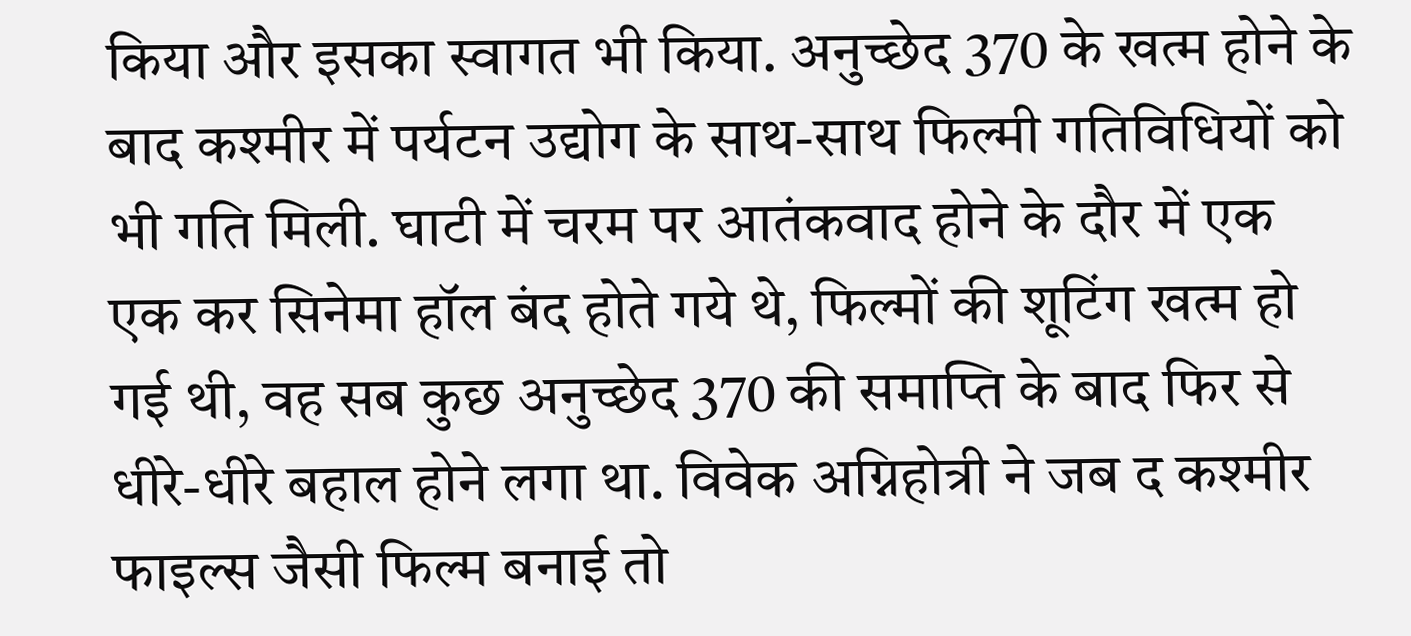किया और इसका स्वागत भी किया. अनुच्छेद 370 के खत्म होने के बाद कश्मीर में पर्यटन उद्योग के साथ-साथ फिल्मी गतिविधियों को भी गति मिली. घाटी में चरम पर आतंकवाद होने के दौर में एक एक कर सिनेमा हॉल बंद होते गये थे, फिल्मों की शूटिंग खत्म हो गई थी, वह सब कुछ अनुच्छेद 370 की समाप्ति के बाद फिर से धीरे-धीरे बहाल होने लगा था. विवेक अग्निहोत्री ने जब द कश्मीर फाइल्स जैसी फिल्म बनाई तो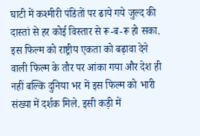घाटी में कश्मीरी पंडितों पर ढाये गये जुल्द की दास्तां से हर कोई विस्तार से रू-ब-रू हो सका. इस फिल्म को राष्ट्रीय एकता को बढ़ावा देने वाली फिल्म के तौर पर आंका गया और देश ही नहीं बल्कि दुनिया भर में इस फिल्म को भारी संख्या में दर्शक मिले. इसी कड़ी में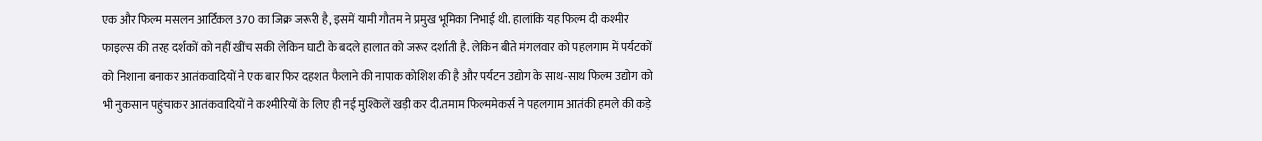एक और फिल्म मसलन आर्टिकल 370 का जिक्र जरूरी है, इसमें यामी गौतम ने प्रमुख भूमिका निभाई थी. हालांकि यह फिल्म दी कश्मीर फाइल्स की तरह दर्शकों को नहीं खींच सकी लेकिन घाटी के बदले हालात को जरूर दर्शाती है. लेकिन बीते मंगलवार को पहलगाम में पर्यटकों को निशाना बनाकर आतंकवादियों ने एक बार फिर दहशत फैलाने की नापाक कोशिश की है और पर्यटन उद्योग के साथ-साथ फिल्म उद्योग को भी नुकसान पहुंचाकर आतंकवादियों ने कश्मीरियों के लिए ही नई मुश्किलें खड़ी कर दी.तमाम फिल्ममेकर्स ने पहलगाम आतंकी हमले की कड़े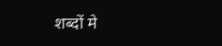शब्दों मे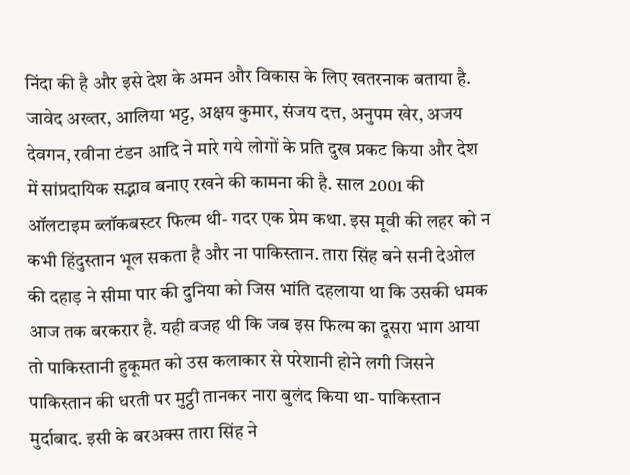निंदा की है और इसे देश के अमन और विकास के लिए खतरनाक बताया है. जावेद अख्तर, आलिया भट्ट, अक्षय कुमार, संजय दत्त, अनुपम खेर, अजय देवगन, रवीना टंडन आदि ने मारे गये लोगों के प्रति दुख प्रकट किया और देश में सांप्रदायिक सद्भाव बनाए रखने की कामना की है. साल 2001 की ऑलटाइम ब्लॉकबस्टर फिल्म थी- गदर एक प्रेम कथा. इस मूवी की लहर को न कभी हिंदुस्तान भूल सकता है और ना पाकिस्तान. तारा सिंह बने सनी देओल की दहाड़ ने सीमा पार की दुनिया को जिस भांति दहलाया था कि उसकी धमक आज तक बरकरार है. यही वजह थी कि जब इस फिल्म का दूसरा भाग आया तो पाकिस्तानी हुकूमत को उस कलाकार से परेशानी होने लगी जिसने पाकिस्तान की धरती पर मुट्ठी तानकर नारा बुलंद किया था- पाकिस्तान मुर्दाबाद. इसी के बरअक्स तारा सिंह ने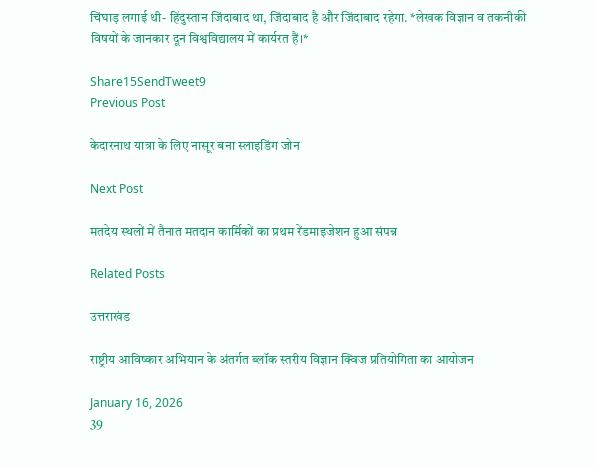चिंघाड़ लगाई थी- हिंदुस्तान जिंदाबाद था, जिंदाबाद है और जिंदाबाद रहेगा. *लेखक विज्ञान व तकनीकी विषयों के जानकार दून विश्वविद्यालय में कार्यरत हैं।*

Share15SendTweet9
Previous Post

केदारनाथ यात्रा के लिए नासूर बना स्लाइडिंग जोन

Next Post

मतदेय स्थलों में तैनात मतदान कार्मिकों का प्रथम रेंडमाइजेशन हुआ संपन्न

Related Posts

उत्तराखंड

राष्ट्रीय आविष्कार अभियान के अंतर्गत ब्लॉक स्तरीय विज्ञान क्विज प्रतियोगिता का आयोजन

January 16, 2026
39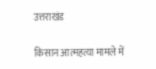उत्तराखंड

किसान आत्महत्या मामले में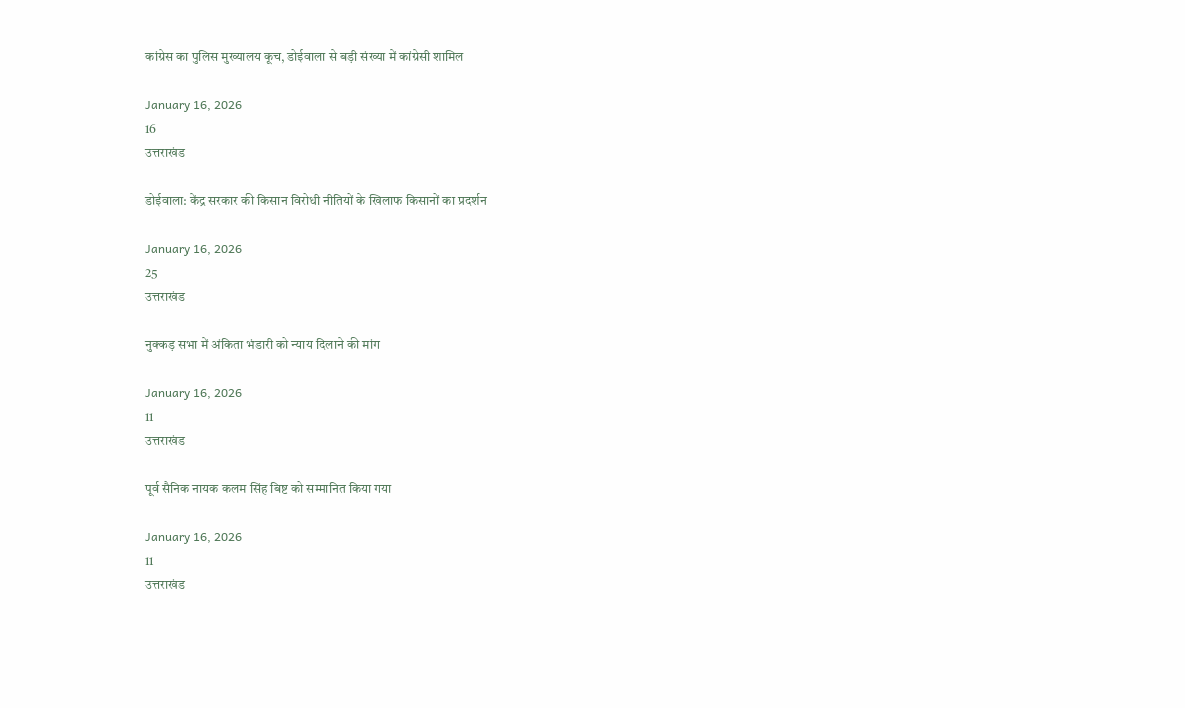कांग्रेस का पुलिस मुख्यालय कूच, डोईवाला से बड़ी संख्या में कांग्रेसी शामिल

January 16, 2026
16
उत्तराखंड

डोईवाला: केंद्र सरकार की किसान विरोधी नीतियों के खिलाफ किसानों का प्रदर्शन

January 16, 2026
25
उत्तराखंड

नुक्कड़ सभा में अंकिता भंडारी को न्याय दिलाने की मांग

January 16, 2026
11
उत्तराखंड

पूर्व सैनिक नायक कलम सिंह बिष्ट को सम्मानित किया गया

January 16, 2026
11
उत्तराखंड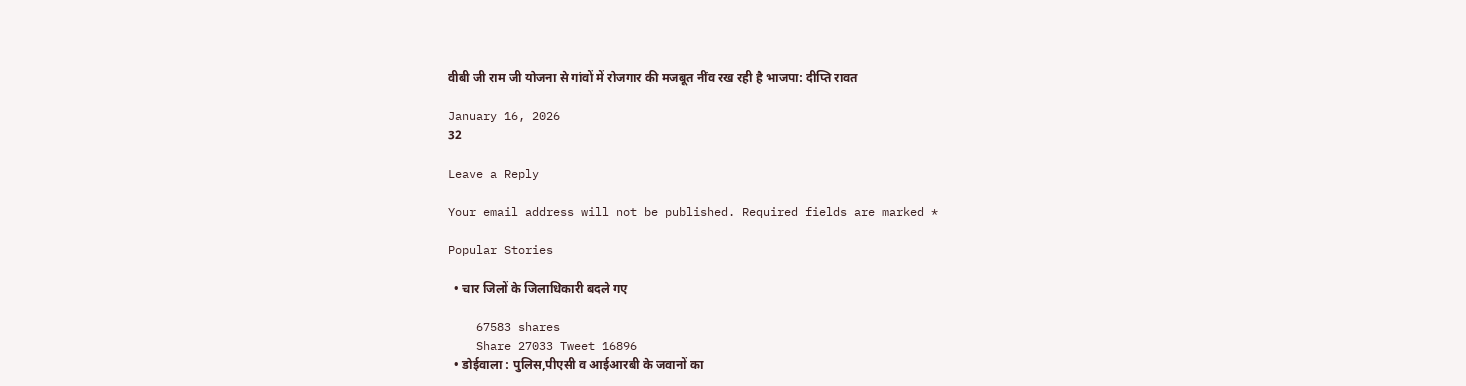वीबी जी राम जी योजना से गांवों में रोजगार की मजबूत नींव रख रही है भाजपा: दीप्ति रावत

January 16, 2026
32

Leave a Reply

Your email address will not be published. Required fields are marked *

Popular Stories

  • चार जिलों के जिलाधिकारी बदले गए

    67583 shares
    Share 27033 Tweet 16896
  • डोईवाला : पुलिस,पीएसी व आईआरबी के जवानों का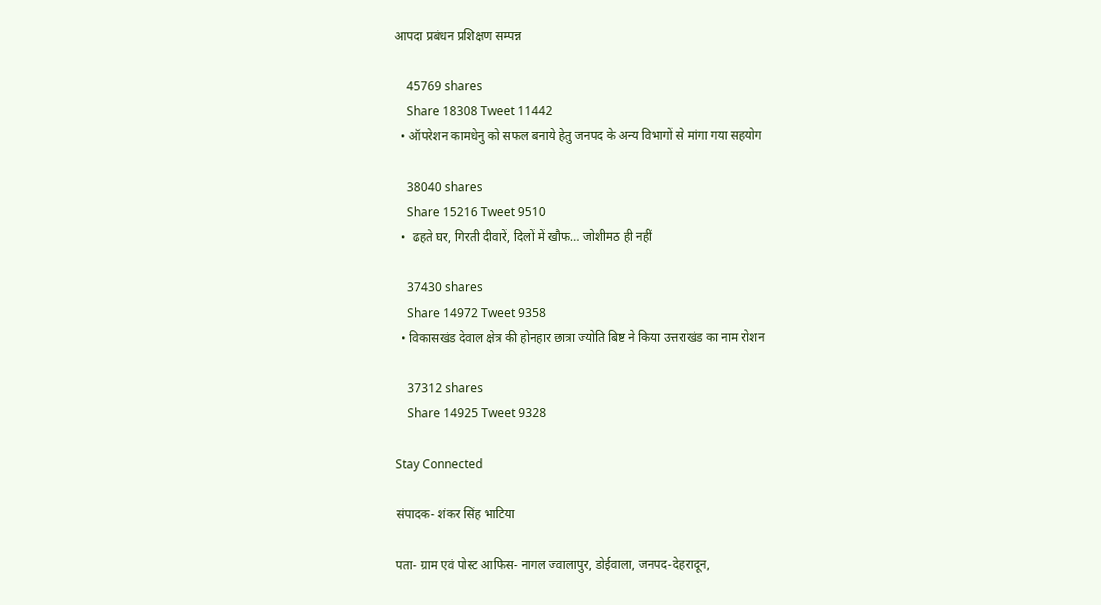आपदा प्रबंधन प्रशिक्षण सम्पन्न

    45769 shares
    Share 18308 Tweet 11442
  • ऑपरेशन कामधेनु को सफल बनाये हेतु जनपद के अन्य विभागों से मांगा गया सहयोग

    38040 shares
    Share 15216 Tweet 9510
  •  ढहते घर, गिरती दीवारें, दिलों में खौफ… जोशीमठ ही नहीं

    37430 shares
    Share 14972 Tweet 9358
  • विकासखंड देवाल क्षेत्र की होनहार छात्रा ज्योति बिष्ट ने किया उत्तराखंड का नाम रोशन

    37312 shares
    Share 14925 Tweet 9328

Stay Connected

संपादक- शंकर सिंह भाटिया

पता- ग्राम एवं पोस्ट आफिस- नागल ज्वालापुर, डोईवाला, जनपद-देहरादून,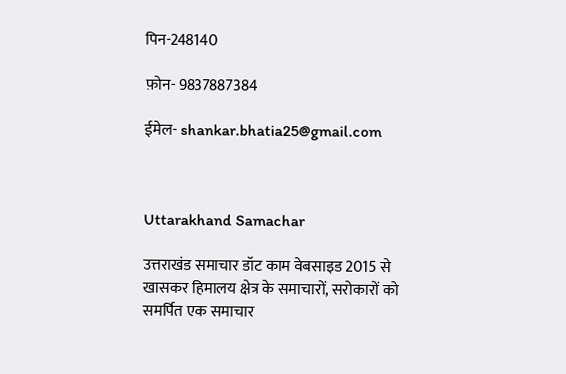पिन-248140

फ़ोन- 9837887384

ईमेल- shankar.bhatia25@gmail.com



Uttarakhand Samachar

उत्तराखंड समाचार डॉट काम वेबसाइड 2015 से खासकर हिमालय क्षेत्र के समाचारों, सरोकारों को समर्पित एक समाचार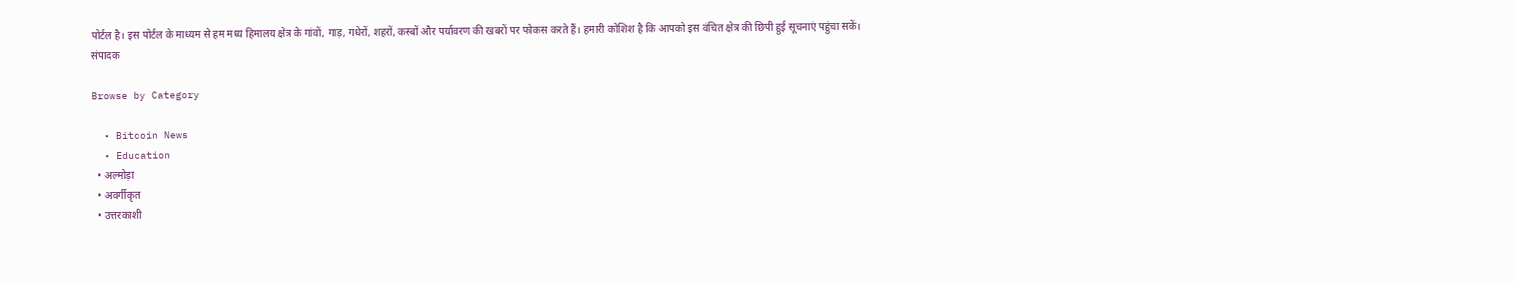पोर्टल है। इस पोर्टल के माध्यम से हम मध्य हिमालय क्षेत्र के गांवों, गाड़, गधेरों, शहरों, कस्बों और पर्यावरण की खबरों पर फोकस करते हैं। हमारी कोशिश है कि आपको इस वंचित क्षेत्र की छिपी हुई सूचनाएं पहुंचा सकें।
संपादक

Browse by Category

  • Bitcoin News
  • Education
  • अल्मोड़ा
  • अवर्गीकृत
  • उत्तरकाशी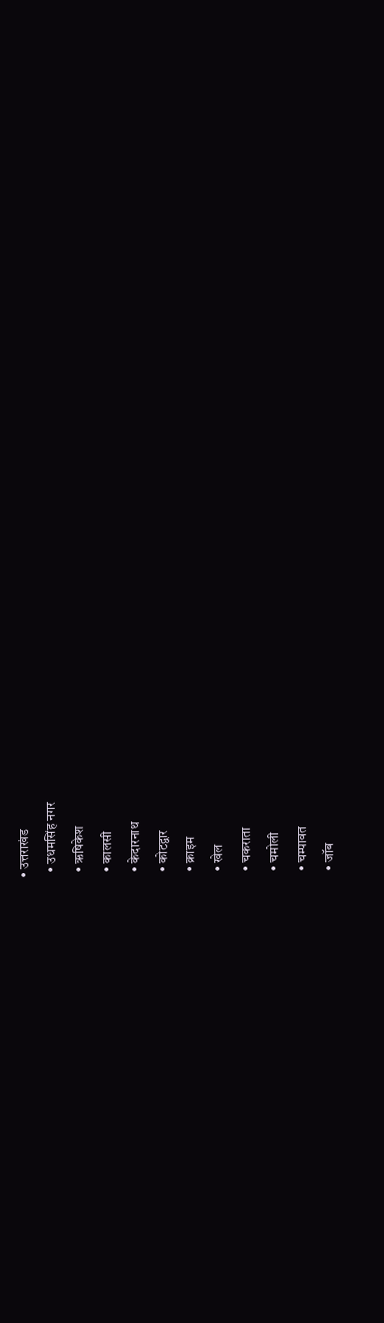• उत्तराखंड
  • उधमसिंह नगर
  • ऋषिकेश
  • कालसी
  • केदारनाथ
  • कोटद्वार
  • क्राइम
  • खेल
  • चकराता
  • चमोली
  • चम्पावत
  • जॉब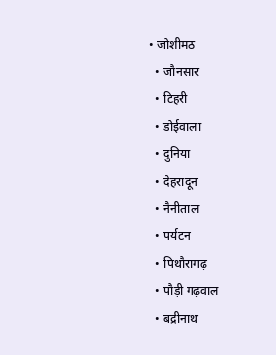• जोशीमठ
  • जौनसार
  • टिहरी
  • डोईवाला
  • दुनिया
  • देहरादून
  • नैनीताल
  • पर्यटन
  • पिथौरागढ़
  • पौड़ी गढ़वाल
  • बद्रीनाथ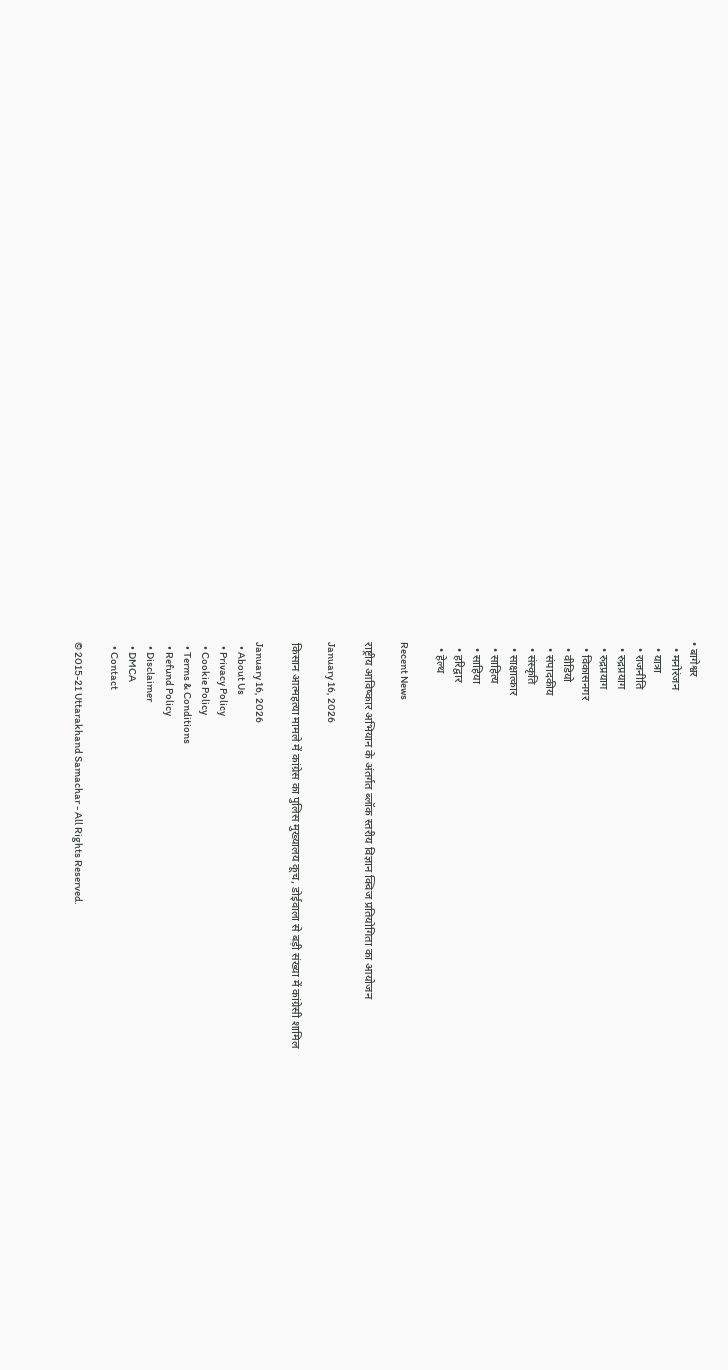• बागेश्वर
  • मनोरंजन
  • यात्रा
  • राजनीति
  • रुद्रप्रयाग
  • रुद्रप्रयाग
  • विकासनगर
  • वीडियो
  • संपादकीय
  • संस्कृति
  • साक्षात्कार
  • साहित्य
  • साहिया
  • हरिद्वार
  • हेल्थ

Recent News

राष्ट्रीय आविष्कार अभियान के अंतर्गत ब्लॉक स्तरीय विज्ञान क्विज प्रतियोगिता का आयोजन

January 16, 2026

किसान आत्महत्या मामले में कांग्रेस का पुलिस मुख्यालय कूच, डोईवाला से बड़ी संख्या में कांग्रेसी शामिल

January 16, 2026
  • About Us
  • Privacy Policy
  • Cookie Policy
  • Terms & Conditions
  • Refund Policy
  • Disclaimer
  • DMCA
  • Contact

© 2015-21 Uttarakhand Samachar - All Rights Reserved.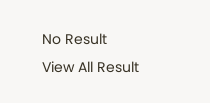No Result
View All Result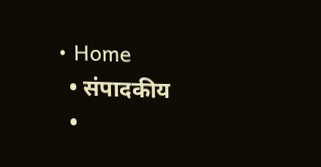• Home
  • संपादकीय
  •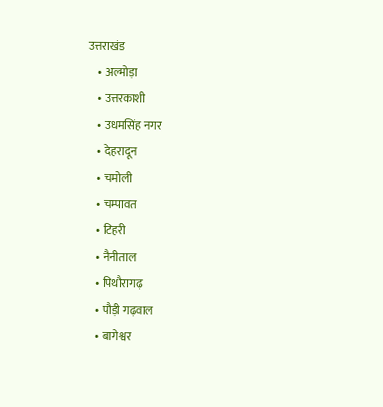उत्तराखंड
    • अल्मोड़ा
    • उत्तरकाशी
    • उधमसिंह नगर
    • देहरादून
    • चमोली
    • चम्पावत
    • टिहरी
    • नैनीताल
    • पिथौरागढ़
    • पौड़ी गढ़वाल
    • बागेश्वर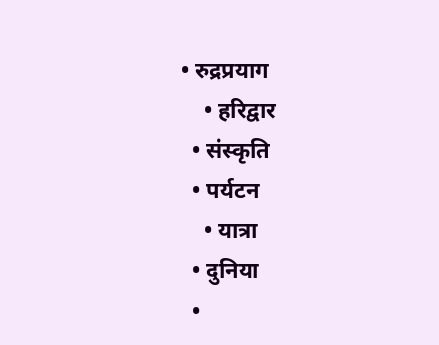• रुद्रप्रयाग
    • हरिद्वार
  • संस्कृति
  • पर्यटन
    • यात्रा
  • दुनिया
  •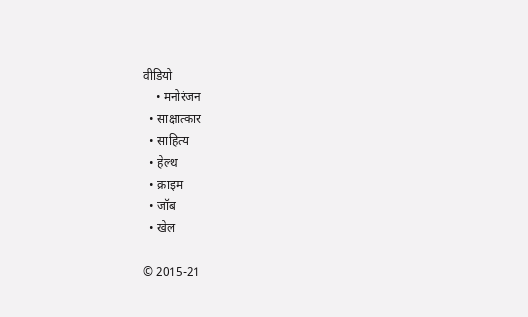वीडियो
    • मनोरंजन
  • साक्षात्कार
  • साहित्य
  • हेल्थ
  • क्राइम
  • जॉब
  • खेल

© 2015-21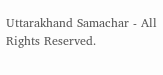Uttarakhand Samachar - All Rights Reserved.